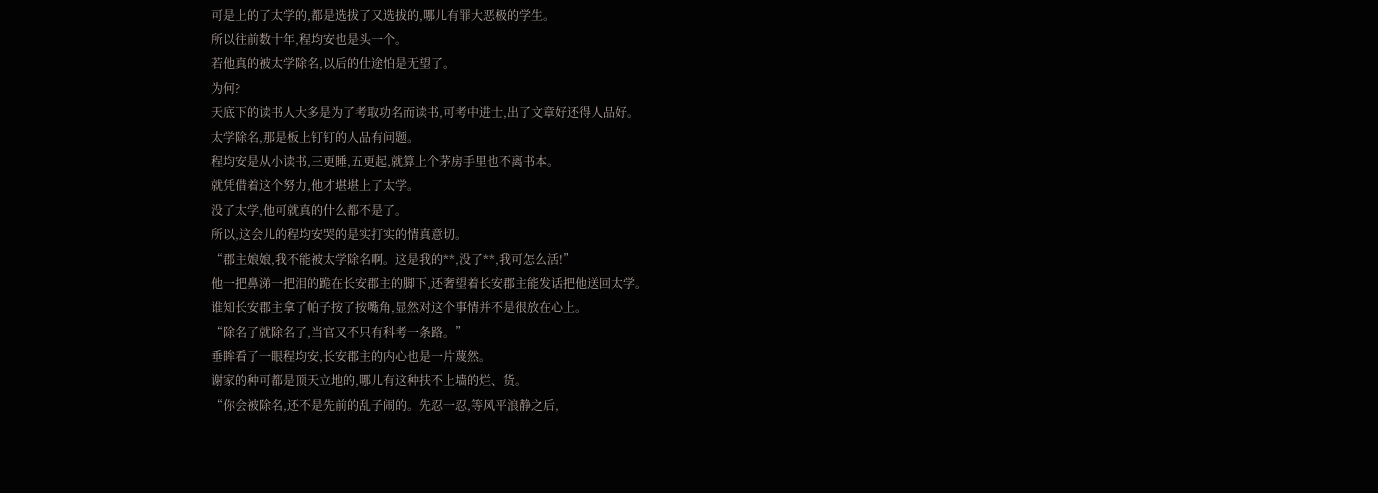可是上的了太学的,都是选拔了又选拔的,哪儿有罪大恶极的学生。
所以往前数十年,程均安也是头一个。
若他真的被太学除名,以后的仕途怕是无望了。
为何?
天底下的读书人大多是为了考取功名而读书,可考中进士,出了文章好还得人品好。
太学除名,那是板上钉钉的人品有问题。
程均安是从小读书,三更睡,五更起,就算上个茅房手里也不离书本。
就凭借着这个努力,他才堪堪上了太学。
没了太学,他可就真的什么都不是了。
所以,这会儿的程均安哭的是实打实的情真意切。
“郡主娘娘,我不能被太学除名啊。这是我的**,没了**,我可怎么活!”
他一把鼻涕一把泪的跪在长安郡主的脚下,还奢望着长安郡主能发话把他送回太学。
谁知长安郡主拿了帕子按了按嘴角,显然对这个事情并不是很放在心上。
“除名了就除名了,当官又不只有科考一条路。”
垂眸看了一眼程均安,长安郡主的内心也是一片蔑然。
谢家的种可都是顶天立地的,哪儿有这种扶不上墙的烂、货。
“你会被除名,还不是先前的乱子闹的。先忍一忍,等风平浪静之后,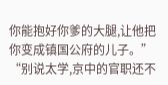你能抱好你爹的大腿,让他把你变成镇国公府的儿子。”
“别说太学,京中的官职还不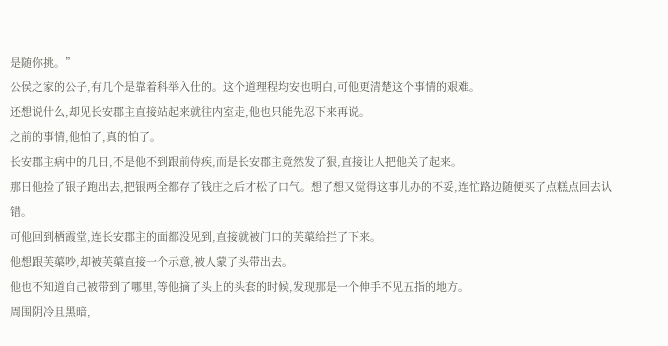是随你挑。”
公侯之家的公子,有几个是靠着科举入仕的。这个道理程均安也明白,可他更清楚这个事情的艰难。
还想说什么,却见长安郡主直接站起来就往内室走,他也只能先忍下来再说。
之前的事情,他怕了,真的怕了。
长安郡主病中的几日,不是他不到跟前侍疾,而是长安郡主竟然发了狠,直接让人把他关了起来。
那日他捡了银子跑出去,把银两全都存了钱庄之后才松了口气。想了想又觉得这事儿办的不妥,连忙路边随便买了点糕点回去认错。
可他回到栖霞堂,连长安郡主的面都没见到,直接就被门口的芙蕖给拦了下来。
他想跟芙蕖吵,却被芙蕖直接一个示意,被人蒙了头带出去。
他也不知道自己被带到了哪里,等他摘了头上的头套的时候,发现那是一个伸手不见五指的地方。
周围阴冷且黑暗,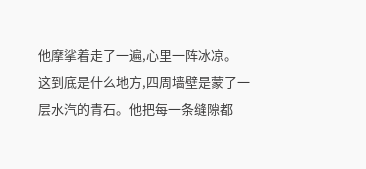他摩挲着走了一遍,心里一阵冰凉。
这到底是什么地方,四周墙壁是蒙了一层水汽的青石。他把每一条缝隙都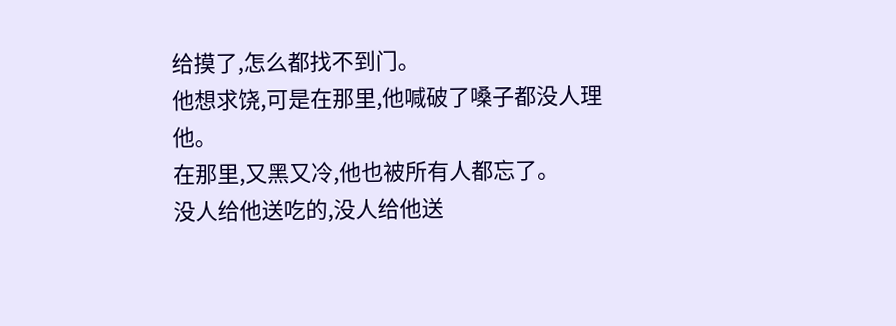给摸了,怎么都找不到门。
他想求饶,可是在那里,他喊破了嗓子都没人理他。
在那里,又黑又冷,他也被所有人都忘了。
没人给他送吃的,没人给他送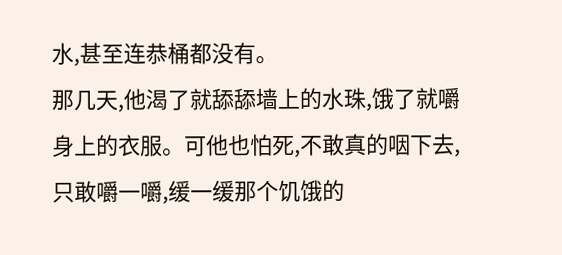水,甚至连恭桶都没有。
那几天,他渴了就舔舔墙上的水珠,饿了就嚼身上的衣服。可他也怕死,不敢真的咽下去,只敢嚼一嚼,缓一缓那个饥饿的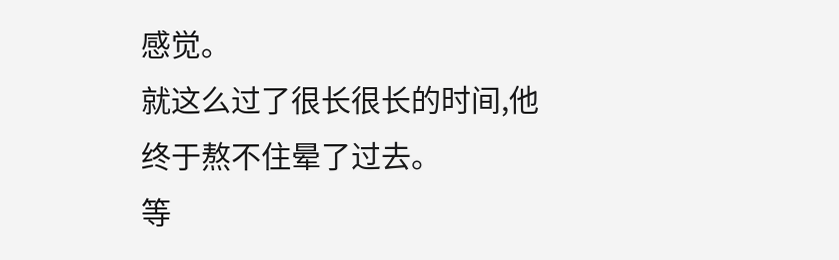感觉。
就这么过了很长很长的时间,他终于熬不住晕了过去。
等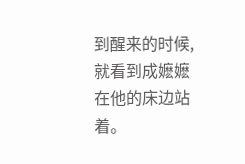到醒来的时候,就看到成嬷嬷在他的床边站着。